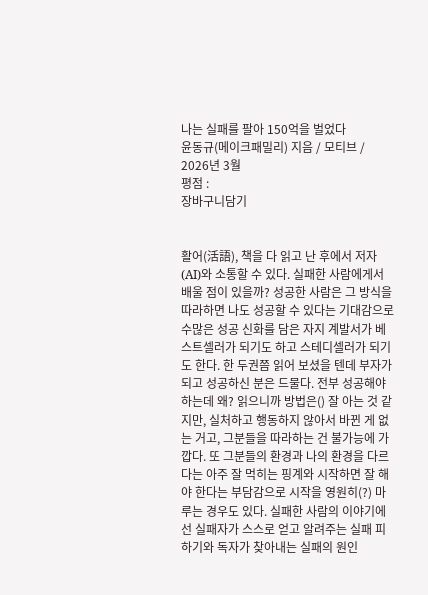나는 실패를 팔아 150억을 벌었다
윤동규(메이크패밀리) 지음 / 모티브 / 2026년 3월
평점 :
장바구니담기


활어(活語), 책을 다 읽고 난 후에서 저자(AI)와 소통할 수 있다. 실패한 사람에게서 배울 점이 있을까? 성공한 사람은 그 방식을 따라하면 나도 성공할 수 있다는 기대감으로 수많은 성공 신화를 담은 자지 계발서가 베스트셀러가 되기도 하고 스테디셀러가 되기도 한다. 한 두권쯤 읽어 보셨을 텐데 부자가 되고 성공하신 분은 드물다. 전부 성공해야 하는데 왜? 읽으니까 방법은() 잘 아는 것 같지만, 실처하고 행동하지 않아서 바뀐 게 없는 거고, 그분들을 따라하는 건 불가능에 가깝다. 또 그분들의 환경과 나의 환경을 다르다는 아주 잘 먹히는 핑계와 시작하면 잘 해야 한다는 부담감으로 시작을 영원히(?) 마루는 경우도 있다. 실패한 사람의 이야기에선 실패자가 스스로 얻고 알려주는 실패 피하기와 독자가 찾아내는 실패의 원인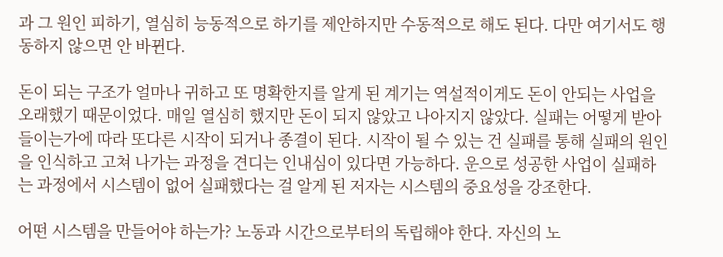과 그 원인 피하기, 열심히 능동적으로 하기를 제안하지만 수동적으로 해도 된다. 다만 여기서도 행동하지 않으면 안 바뀐다.

돈이 되는 구조가 얼마나 귀하고 또 명확한지를 알게 된 계기는 역설적이게도 돈이 안되는 사업을 오래했기 때문이었다. 매일 열심히 했지만 돈이 되지 않았고 나아지지 않았다. 실패는 어떻게 받아들이는가에 따라 또다른 시작이 되거나 종결이 된다. 시작이 될 수 있는 건 실패를 통해 실패의 원인을 인식하고 고쳐 나가는 과정을 견디는 인내심이 있다면 가능하다. 운으로 성공한 사업이 실패하는 과정에서 시스템이 없어 실패했다는 걸 알게 된 저자는 시스템의 중요성을 강조한다.

어떤 시스템을 만들어야 하는가? 노동과 시간으로부터의 독립해야 한다. 자신의 노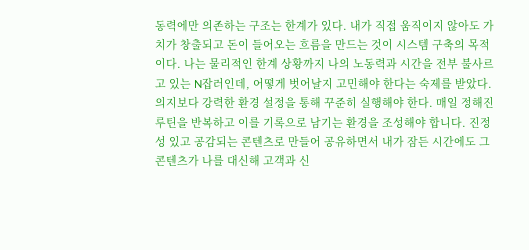동력에만 의존하는 구조는 한계가 있다. 내가 직접 움직이지 않아도 가치가 창출되고 돈이 들어오는 흐름을 만드는 것이 시스템 구축의 목적이다. 나는 물리적인 한계 상황까지 나의 노동력과 시간을 전부 불사르고 있는 N잡러인데, 어떻게 벗어날지 고민해야 한다는 숙제를 받았다. 의지보다 강력한 환경 설정을 통해 꾸준히 실행해야 한다. 매일 정해진 루틴을 반복하고 이를 기록으로 남기는 환경을 조성해야 합니다. 진정성 있고 공감되는 콘텐츠로 만들어 공유하면서 내가 잠든 시간에도 그 콘텐츠가 나를 대신해 고객과 신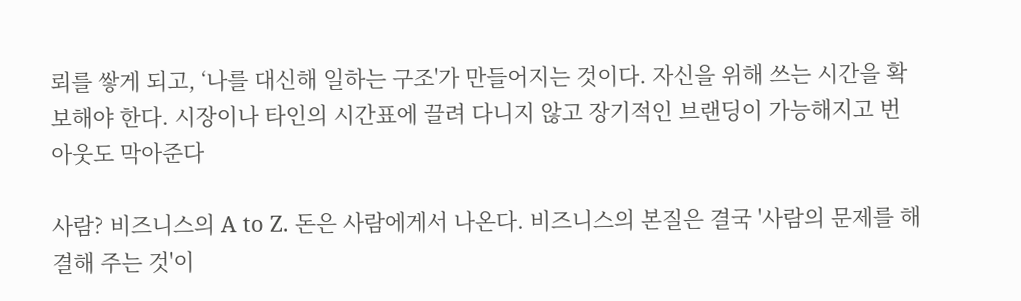뢰를 쌓게 되고, ‘나를 대신해 일하는 구조'가 만들어지는 것이다. 자신을 위해 쓰는 시간을 확보해야 한다. 시장이나 타인의 시간표에 끌려 다니지 않고 장기적인 브랜딩이 가능해지고 번아웃도 막아준다

사람? 비즈니스의 A to Z. 돈은 사람에게서 나온다. 비즈니스의 본질은 결국 '사람의 문제를 해결해 주는 것'이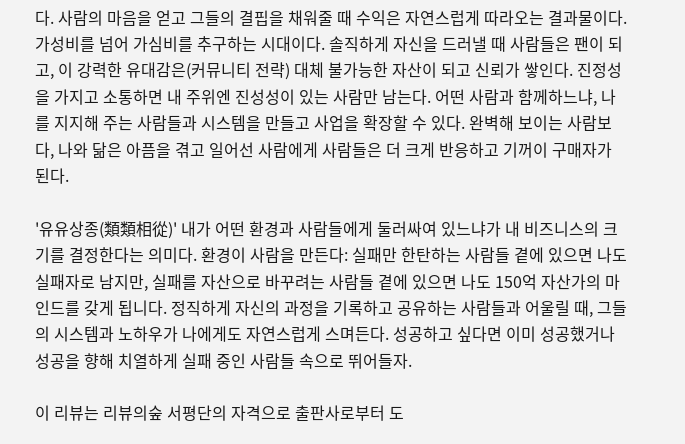다. 사람의 마음을 얻고 그들의 결핍을 채워줄 때 수익은 자연스럽게 따라오는 결과물이다. 가성비를 넘어 가심비를 추구하는 시대이다. 솔직하게 자신을 드러낼 때 사람들은 팬이 되고, 이 강력한 유대감은(커뮤니티 전략) 대체 불가능한 자산이 되고 신뢰가 쌓인다. 진정성을 가지고 소통하면 내 주위엔 진성성이 있는 사람만 남는다. 어떤 사람과 함께하느냐, 나를 지지해 주는 사람들과 시스템을 만들고 사업을 확장할 수 있다. 완벽해 보이는 사람보다, 나와 닮은 아픔을 겪고 일어선 사람에게 사람들은 더 크게 반응하고 기꺼이 구매자가 된다.

'유유상종(類類相從)' 내가 어떤 환경과 사람들에게 둘러싸여 있느냐가 내 비즈니스의 크기를 결정한다는 의미다. 환경이 사람을 만든다: 실패만 한탄하는 사람들 곁에 있으면 나도 실패자로 남지만, 실패를 자산으로 바꾸려는 사람들 곁에 있으면 나도 150억 자산가의 마인드를 갖게 됩니다. 정직하게 자신의 과정을 기록하고 공유하는 사람들과 어울릴 때, 그들의 시스템과 노하우가 나에게도 자연스럽게 스며든다. 성공하고 싶다면 이미 성공했거나 성공을 향해 치열하게 실패 중인 사람들 속으로 뛰어들자.

이 리뷰는 리뷰의숲 서평단의 자격으로 출판사로부터 도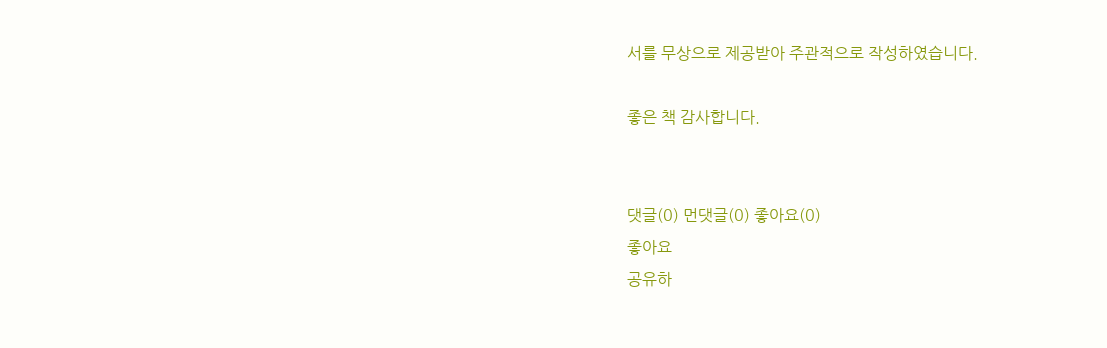서를 무상으로 제공받아 주관적으로 작성하였습니다.

좋은 책 감사합니다.


댓글(0) 먼댓글(0) 좋아요(0)
좋아요
공유하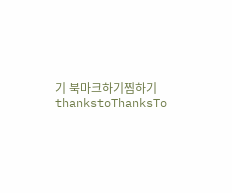기 북마크하기찜하기 thankstoThanksTo